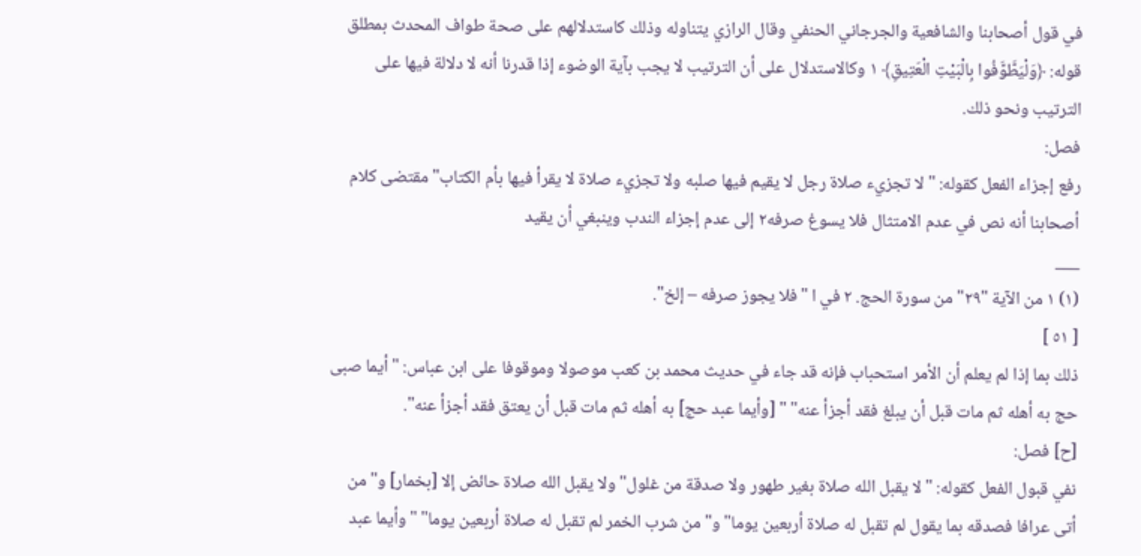في قول أصحابنا والشافعية والجرجاني الحنفي وقال الرازي يتناوله وذلك كاستدلالهم على صحة طواف المحدث بمطلق قوله: ﴿وَلْيَطَّوَّفُوا بِالْبَيْتِ الْعَتِيقِ﴾ ١ وكالاستدلال على أن الترتيب لا يجب بآية الوضوء إذا قدرنا أنه لا دلالة فيها على الترتيب ونحو ذلك.
فصل:
رفع إجزاء الفعل كقوله: "لا تجزيء صلاة رجل لا يقيم فيها صلبه ولا تجزيء صلاة لا يقرأ فيها بأم الكتاب" مقتضى كلام أصحابنا أنه نص في عدم الامتثال فلا يسوغ صرفه٢ إلى عدم إجزاء الندب وينبغي أن يقيد
___
(١) ١ من الآية "٢٩" من سورة الحج. ٢ في ا "فلا يجوز صرفه – إلخ".
[ ٥١ ]
ذلك بما إذا لم يعلم أن الأمر استحباب فإنه قد جاء في حديث محمد بن كعب موصولا وموقوفا على ابن عباس: "أيما صبى حج به أهله ثم مات قبل أن يبلغ فقد أجزأ عنه" " [وأيما عبد حج] به أهله ثم مات قبل أن يعتق فقد أجزأ عنه".
[ح] فصل:
نفي قبول الفعل كقوله: "لا يقبل الله صلاة بغير طهور ولا صدقة من غلول" ولا يقبل الله صلاة حائض إلا [بخمار] و"من أتى عرافا فصدقه بما يقول لم تقبل له صلاة أربعين يوما" و"من شرب الخمر لم تقبل له صلاة أربعين يوما" "وأيما عبد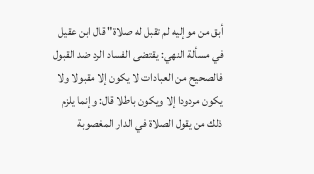أبق من موإليه لم تقبل له صلاة" قال ابن عقيل في مسألة النهي: يقتضى الفساد الرد ضد القبول فالصحيح من العبادات لا يكون إلا مقبولا ولا يكون مردودا إلا ويكون باطلا قال: وإنما يلزم ذلك من يقول الصلاة في الدار المغصوبة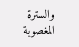والسترة المغصوبة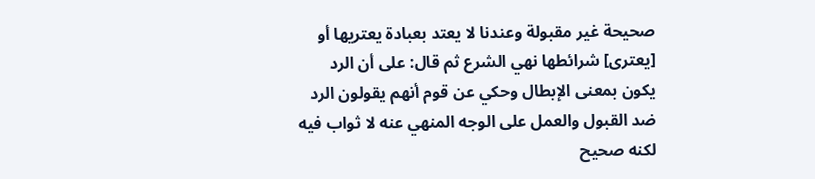صحيحة غير مقبولة وعندنا لا يعتد بعبادة يعتريها أو [يعترى] شرائطها نهي الشرع ثم قال: على أن الرد يكون بمعنى الإبطال وحكي عن قوم أنهم يقولون الرد ضد القبول والعمل على الوجه المنهي عنه لا ثواب فيه لكنه صحيح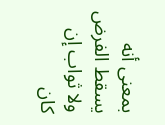بمعنى أنه يسقط الفرض ولا ثواب إن كان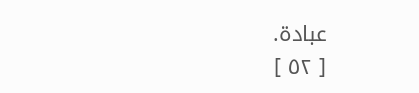عبادة.
[ ٥٢ ]